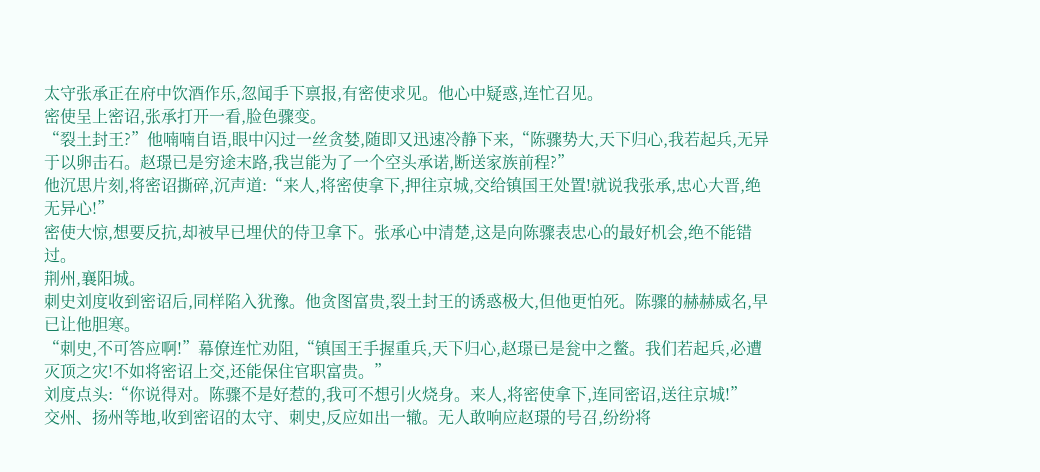太守张承正在府中饮酒作乐,忽闻手下禀报,有密使求见。他心中疑惑,连忙召见。
密使呈上密诏,张承打开一看,脸色骤变。
“裂土封王?”他喃喃自语,眼中闪过一丝贪婪,随即又迅速冷静下来,“陈骤势大,天下归心,我若起兵,无异于以卵击石。赵璟已是穷途末路,我岂能为了一个空头承诺,断送家族前程?”
他沉思片刻,将密诏撕碎,沉声道:“来人,将密使拿下,押往京城,交给镇国王处置!就说我张承,忠心大晋,绝无异心!”
密使大惊,想要反抗,却被早已埋伏的侍卫拿下。张承心中清楚,这是向陈骤表忠心的最好机会,绝不能错过。
荆州,襄阳城。
刺史刘度收到密诏后,同样陷入犹豫。他贪图富贵,裂土封王的诱惑极大,但他更怕死。陈骤的赫赫威名,早已让他胆寒。
“刺史,不可答应啊!”幕僚连忙劝阻,“镇国王手握重兵,天下归心,赵璟已是瓮中之鳖。我们若起兵,必遭灭顶之灾!不如将密诏上交,还能保住官职富贵。”
刘度点头:“你说得对。陈骤不是好惹的,我可不想引火烧身。来人,将密使拿下,连同密诏,送往京城!”
交州、扬州等地,收到密诏的太守、刺史,反应如出一辙。无人敢响应赵璟的号召,纷纷将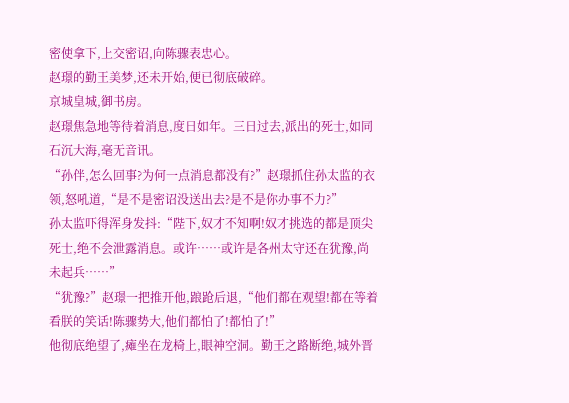密使拿下,上交密诏,向陈骤表忠心。
赵璟的勤王美梦,还未开始,便已彻底破碎。
京城皇城,御书房。
赵璟焦急地等待着消息,度日如年。三日过去,派出的死士,如同石沉大海,毫无音讯。
“孙伴,怎么回事?为何一点消息都没有?”赵璟抓住孙太监的衣领,怒吼道,“是不是密诏没送出去?是不是你办事不力?”
孙太监吓得浑身发抖:“陛下,奴才不知啊!奴才挑选的都是顶尖死士,绝不会泄露消息。或许……或许是各州太守还在犹豫,尚未起兵……”
“犹豫?”赵璟一把推开他,踉跄后退,“他们都在观望!都在等着看朕的笑话!陈骤势大,他们都怕了!都怕了!”
他彻底绝望了,瘫坐在龙椅上,眼神空洞。勤王之路断绝,城外晋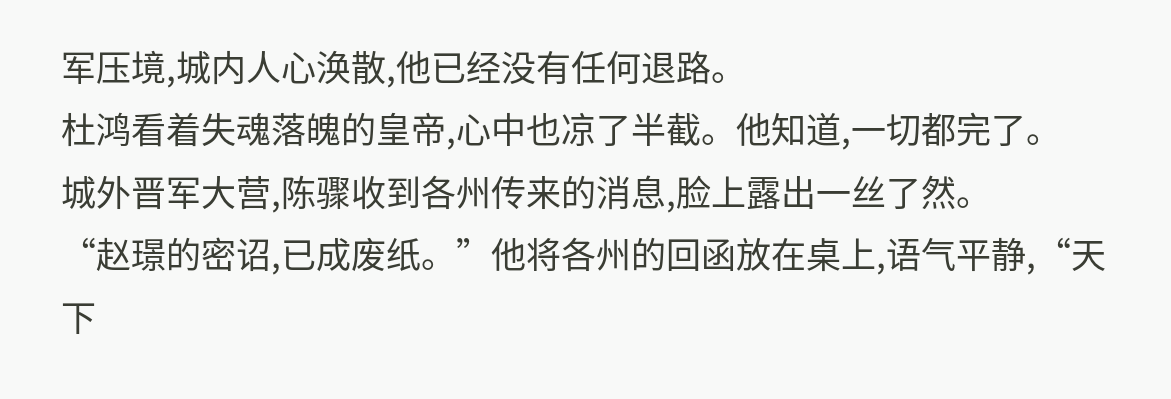军压境,城内人心涣散,他已经没有任何退路。
杜鸿看着失魂落魄的皇帝,心中也凉了半截。他知道,一切都完了。
城外晋军大营,陈骤收到各州传来的消息,脸上露出一丝了然。
“赵璟的密诏,已成废纸。”他将各州的回函放在桌上,语气平静,“天下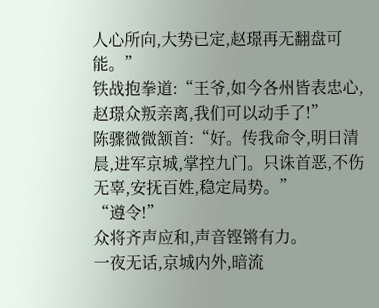人心所向,大势已定,赵璟再无翻盘可能。”
铁战抱拳道:“王爷,如今各州皆表忠心,赵璟众叛亲离,我们可以动手了!”
陈骤微微颔首:“好。传我命令,明日清晨,进军京城,掌控九门。只诛首恶,不伤无辜,安抚百姓,稳定局势。”
“遵令!”
众将齐声应和,声音铿锵有力。
一夜无话,京城内外,暗流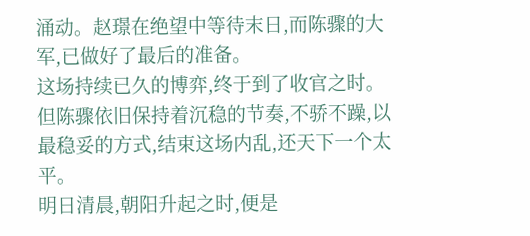涌动。赵璟在绝望中等待末日,而陈骤的大军,已做好了最后的准备。
这场持续已久的博弈,终于到了收官之时。但陈骤依旧保持着沉稳的节奏,不骄不躁,以最稳妥的方式,结束这场内乱,还天下一个太平。
明日清晨,朝阳升起之时,便是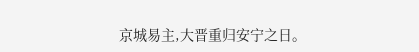京城易主,大晋重归安宁之日。